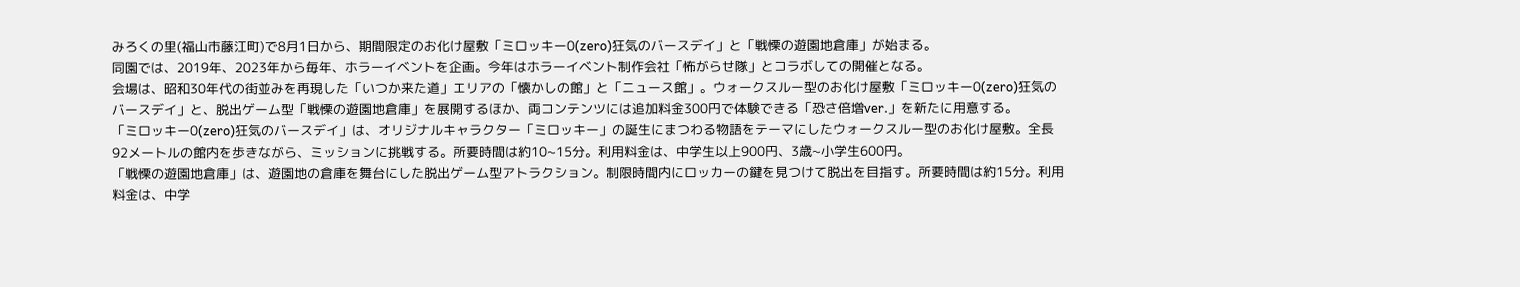みろくの里(福山市藤江町)で8月1日から、期間限定のお化け屋敷「ミロッキー0(zero)狂気のバースデイ」と「戦慄の遊園地倉庫」が始まる。
同園では、2019年、2023年から毎年、ホラーイベントを企画。今年はホラーイベント制作会社「怖がらせ隊」とコラボしての開催となる。
会場は、昭和30年代の街並みを再現した「いつか来た道」エリアの「懐かしの館」と「ニュース館」。ウォークスルー型のお化け屋敷「ミロッキー0(zero)狂気のバースデイ」と、脱出ゲーム型「戦慄の遊園地倉庫」を展開するほか、両コンテンツには追加料金300円で体験できる「恐さ倍増ver.」を新たに用意する。
「ミロッキー0(zero)狂気のバースデイ」は、オリジナルキャラクター「ミロッキー」の誕生にまつわる物語をテーマにしたウォークスルー型のお化け屋敷。全長92メートルの館内を歩きながら、ミッションに挑戦する。所要時間は約10~15分。利用料金は、中学生以上900円、3歳~小学生600円。
「戦慄の遊園地倉庫」は、遊園地の倉庫を舞台にした脱出ゲーム型アトラクション。制限時間内にロッカーの鍵を見つけて脱出を目指す。所要時間は約15分。利用料金は、中学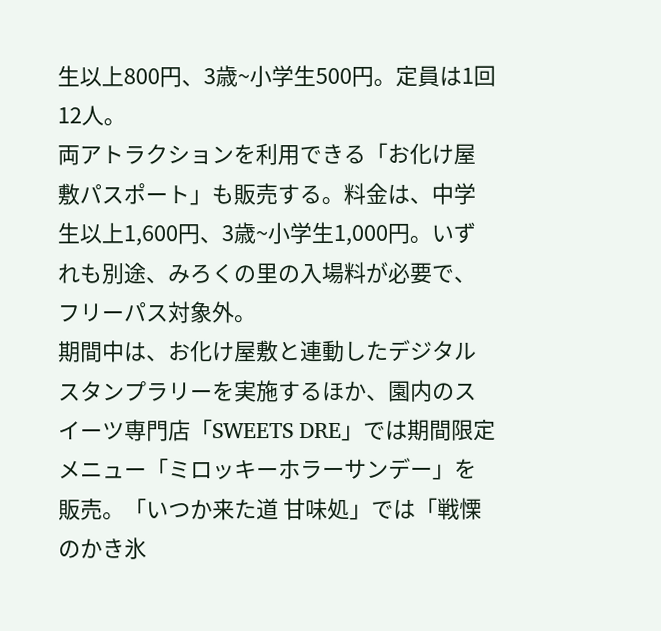生以上800円、3歳~小学生500円。定員は1回12人。
両アトラクションを利用できる「お化け屋敷パスポート」も販売する。料金は、中学生以上1,600円、3歳~小学生1,000円。いずれも別途、みろくの里の入場料が必要で、フリーパス対象外。
期間中は、お化け屋敷と連動したデジタルスタンプラリーを実施するほか、園内のスイーツ専門店「SWEETS DRE」では期間限定メニュー「ミロッキーホラーサンデー」を販売。「いつか来た道 甘味処」では「戦慄のかき氷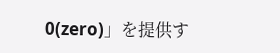0(zero)」を提供す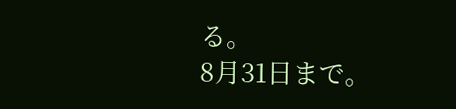る。
8月31日まで。